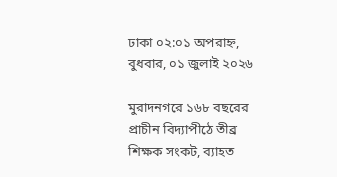ঢাকা ০২:০১ অপরাহ্ন, বুধবার, ০১ জুলাই ২০২৬

মুরাদনগরে ১৬৮ বছরের প্রাচীন বিদ্যাপীঠে তীব্র শিক্ষক সংকট, ব্যাহত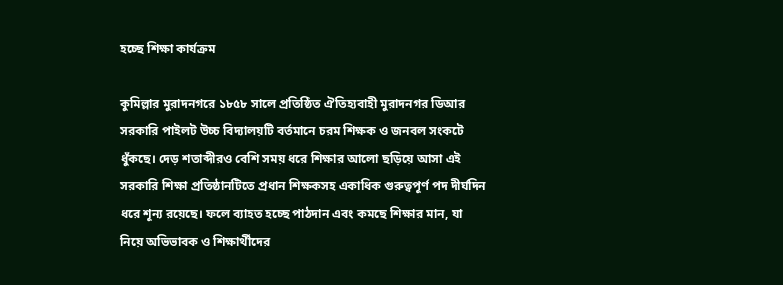হচ্ছে শিক্ষা কার্যক্রম

কুমিল্লার মুরাদনগরে ১৮৫৮ সালে প্রতিষ্ঠিত ঐতিহ্যবাহী মুরাদনগর ডিআর সরকারি পাইলট উচ্চ বিদ্যালয়টি বর্তমানে চরম শিক্ষক ও জনবল সংকটে ধুঁকছে। দেড় শতাব্দীরও বেশি সময় ধরে শিক্ষার আলো ছড়িয়ে আসা এই সরকারি শিক্ষা প্রতিষ্ঠানটিতে প্রধান শিক্ষকসহ একাধিক গুরুত্বপূর্ণ পদ দীর্ঘদিন ধরে শূন্য রয়েছে। ফলে ব্যাহত হচ্ছে পাঠদান এবং কমছে শিক্ষার মান, যা নিয়ে অভিভাবক ও শিক্ষার্থীদের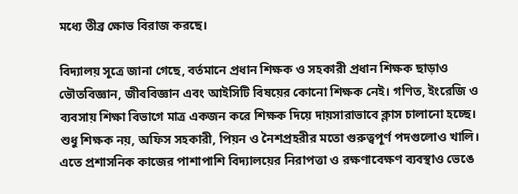মধ্যে তীব্র ক্ষোভ বিরাজ করছে।

বিদ্যালয় সূত্রে জানা গেছে, বর্তমানে প্রধান শিক্ষক ও সহকারী প্রধান শিক্ষক ছাড়াও ভৌতবিজ্ঞান, জীববিজ্ঞান এবং আইসিটি বিষয়ের কোনো শিক্ষক নেই। গণিত, ইংরেজি ও ব্যবসায় শিক্ষা বিভাগে মাত্র একজন করে শিক্ষক দিয়ে দায়সারাভাবে ক্লাস চালানো হচ্ছে। শুধু শিক্ষক নয়, অফিস সহকারী, পিয়ন ও নৈশপ্রহরীর মতো গুরুত্বপূর্ণ পদগুলোও খালি। এতে প্রশাসনিক কাজের পাশাপাশি বিদ্যালয়ের নিরাপত্তা ও রক্ষণাবেক্ষণ ব্যবস্থাও ভেঙে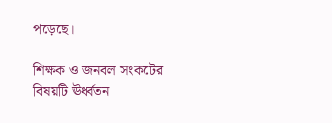পড়েছে।

শিক্ষক ও জনবল সংকটের বিষয়টি ঊর্ধ্বতন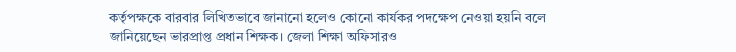কর্তৃপক্ষকে বারবার লিখিতভাবে জানানো হলেও কোনো কার্যকর পদক্ষেপ নেওয়া হয়নি বলে জানিয়েছেন ভারপ্রাপ্ত প্রধান শিক্ষক। জেলা শিক্ষা অফিসারও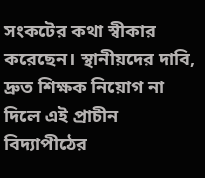সংকটের কথা স্বীকার করেছেন। স্থানীয়দের দাবি, দ্রুত শিক্ষক নিয়োগ না দিলে এই প্রাচীন বিদ্যাপীঠের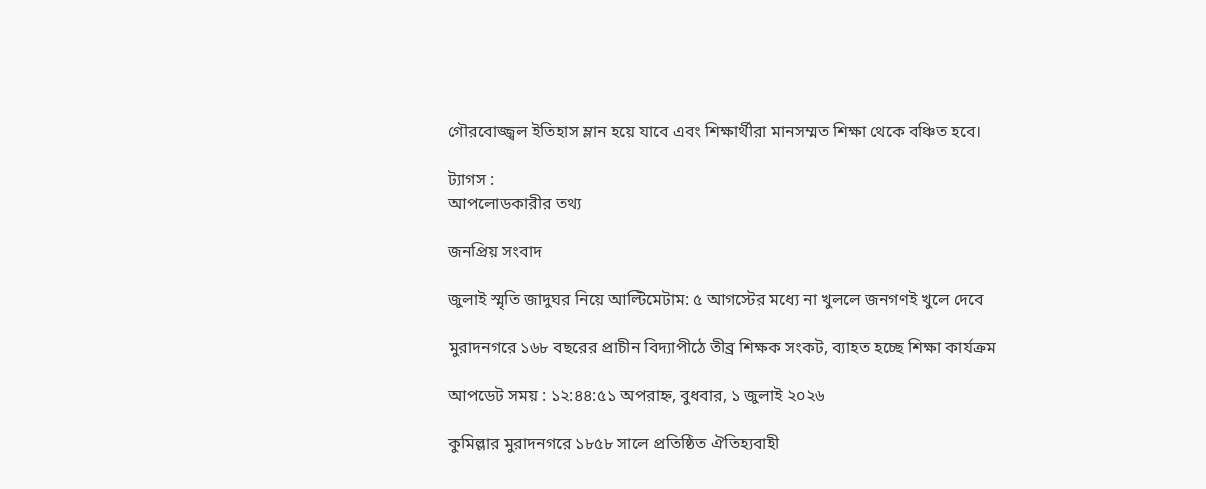গৌরবোজ্জ্বল ইতিহাস ম্লান হয়ে যাবে এবং শিক্ষার্থীরা মানসম্মত শিক্ষা থেকে বঞ্চিত হবে।

ট্যাগস :
আপলোডকারীর তথ্য

জনপ্রিয় সংবাদ

জুলাই স্মৃতি জাদুঘর নিয়ে আল্টিমেটাম: ৫ আগস্টের মধ্যে না খুললে জনগণই খুলে দেবে

মুরাদনগরে ১৬৮ বছরের প্রাচীন বিদ্যাপীঠে তীব্র শিক্ষক সংকট, ব্যাহত হচ্ছে শিক্ষা কার্যক্রম

আপডেট সময় : ১২:৪৪:৫১ অপরাহ্ন, বুধবার, ১ জুলাই ২০২৬

কুমিল্লার মুরাদনগরে ১৮৫৮ সালে প্রতিষ্ঠিত ঐতিহ্যবাহী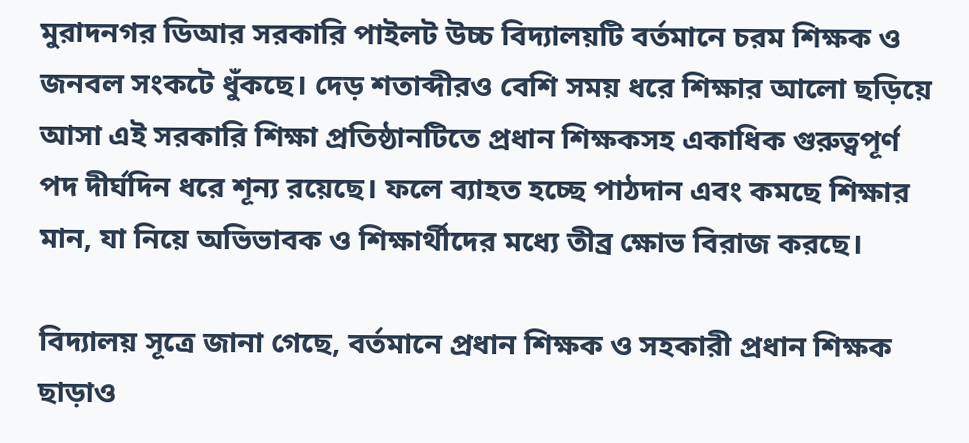মুরাদনগর ডিআর সরকারি পাইলট উচ্চ বিদ্যালয়টি বর্তমানে চরম শিক্ষক ও জনবল সংকটে ধুঁকছে। দেড় শতাব্দীরও বেশি সময় ধরে শিক্ষার আলো ছড়িয়ে আসা এই সরকারি শিক্ষা প্রতিষ্ঠানটিতে প্রধান শিক্ষকসহ একাধিক গুরুত্বপূর্ণ পদ দীর্ঘদিন ধরে শূন্য রয়েছে। ফলে ব্যাহত হচ্ছে পাঠদান এবং কমছে শিক্ষার মান, যা নিয়ে অভিভাবক ও শিক্ষার্থীদের মধ্যে তীব্র ক্ষোভ বিরাজ করছে।

বিদ্যালয় সূত্রে জানা গেছে, বর্তমানে প্রধান শিক্ষক ও সহকারী প্রধান শিক্ষক ছাড়াও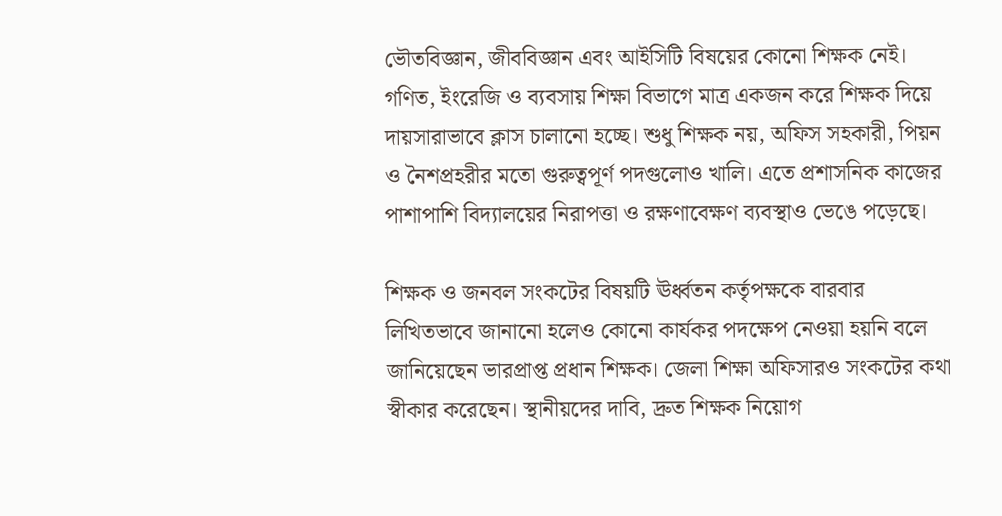ভৌতবিজ্ঞান, জীববিজ্ঞান এবং আইসিটি বিষয়ের কোনো শিক্ষক নেই। গণিত, ইংরেজি ও ব্যবসায় শিক্ষা বিভাগে মাত্র একজন করে শিক্ষক দিয়ে দায়সারাভাবে ক্লাস চালানো হচ্ছে। শুধু শিক্ষক নয়, অফিস সহকারী, পিয়ন ও নৈশপ্রহরীর মতো গুরুত্বপূর্ণ পদগুলোও খালি। এতে প্রশাসনিক কাজের পাশাপাশি বিদ্যালয়ের নিরাপত্তা ও রক্ষণাবেক্ষণ ব্যবস্থাও ভেঙে পড়েছে।

শিক্ষক ও জনবল সংকটের বিষয়টি ঊর্ধ্বতন কর্তৃপক্ষকে বারবার লিখিতভাবে জানানো হলেও কোনো কার্যকর পদক্ষেপ নেওয়া হয়নি বলে জানিয়েছেন ভারপ্রাপ্ত প্রধান শিক্ষক। জেলা শিক্ষা অফিসারও সংকটের কথা স্বীকার করেছেন। স্থানীয়দের দাবি, দ্রুত শিক্ষক নিয়োগ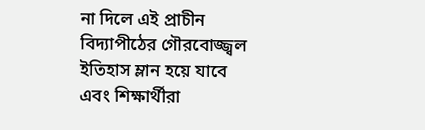না দিলে এই প্রাচীন বিদ্যাপীঠের গৌরবোজ্জ্বল ইতিহাস ম্লান হয়ে যাবে এবং শিক্ষার্থীরা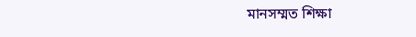মানসম্মত শিক্ষা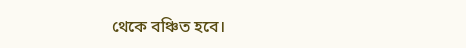থেকে বঞ্চিত হবে।